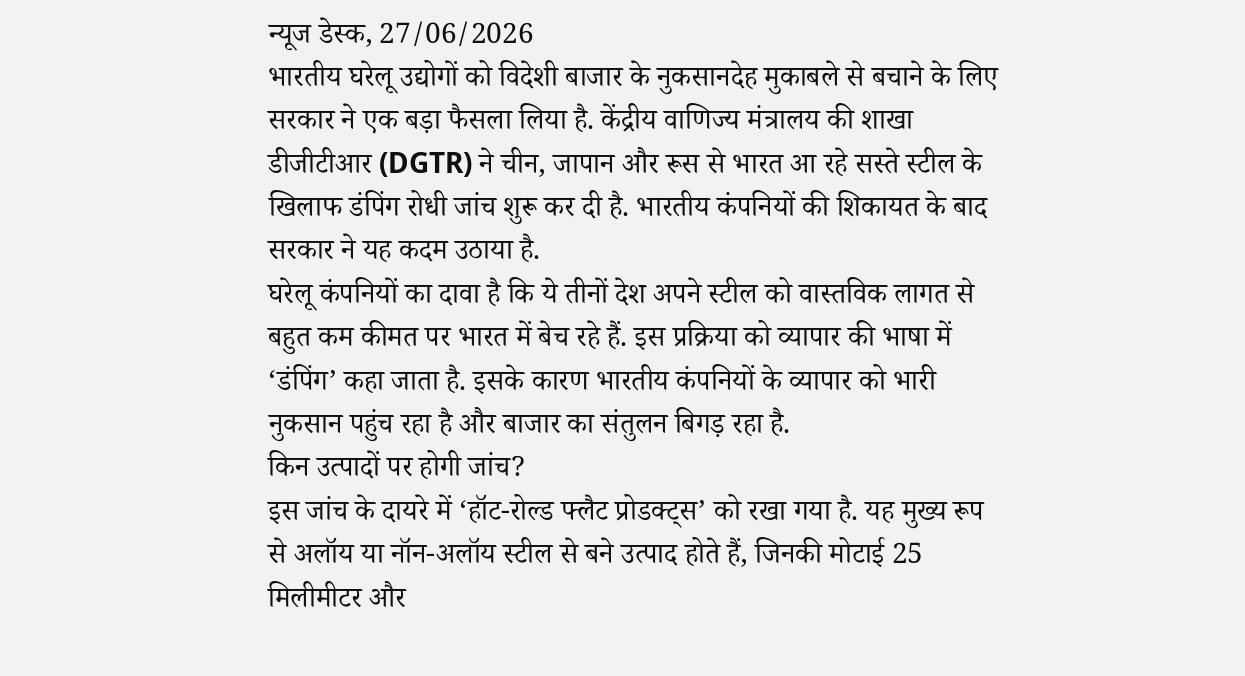न्यूज डेस्क, 27/06/2026
भारतीय घरेलू उद्योगों को विदेशी बाजार के नुकसानदेह मुकाबले से बचाने के लिए सरकार ने एक बड़ा फैसला लिया है. केंद्रीय वाणिज्य मंत्रालय की शाखा डीजीटीआर (DGTR) ने चीन, जापान और रूस से भारत आ रहे सस्ते स्टील के खिलाफ डंपिंग रोधी जांच शुरू कर दी है. भारतीय कंपनियों की शिकायत के बाद सरकार ने यह कदम उठाया है.
घरेलू कंपनियों का दावा है कि ये तीनों देश अपने स्टील को वास्तविक लागत से बहुत कम कीमत पर भारत में बेच रहे हैं. इस प्रक्रिया को व्यापार की भाषा में ‘डंपिंग’ कहा जाता है. इसके कारण भारतीय कंपनियों के व्यापार को भारी नुकसान पहुंच रहा है और बाजार का संतुलन बिगड़ रहा है.
किन उत्पादों पर होगी जांच?
इस जांच के दायरे में ‘हॉट-रोल्ड फ्लैट प्रोडक्ट्स’ को रखा गया है. यह मुख्य रूप से अलॉय या नॉन-अलॉय स्टील से बने उत्पाद होते हैं, जिनकी मोटाई 25 मिलीमीटर और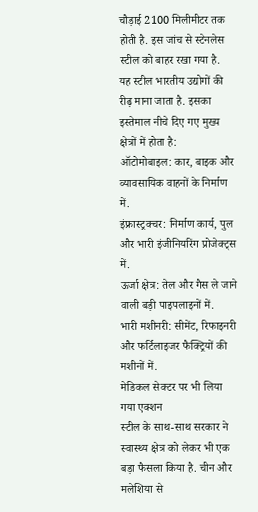चौड़ाई 2100 मिलीमीटर तक होती है. इस जांच से स्टेनलेस स्टील को बाहर रखा गया है.
यह स्टील भारतीय उद्योगों की रीढ़ माना जाता है. इसका इस्तेमाल नीचे दिए गए मुख्य क्षेत्रों में होता है:
ऑटोमोबाइल: कार, बाइक और व्यावसायिक वाहनों के निर्माण में.
इंफ्रास्ट्रक्चर: निर्माण कार्य, पुल और भारी इंजीनियरिंग प्रोजेक्ट्स में.
ऊर्जा क्षेत्र: तेल और गैस ले जाने वाली बड़ी पाइपलाइनों में.
भारी मशीनरी: सीमेंट, रिफाइनरी और फर्टिलाइजर फैक्ट्रियों की मशीनों में.
मेडिकल सेक्टर पर भी लिया गया एक्शन
स्टील के साथ-साथ सरकार ने स्वास्थ्य क्षेत्र को लेकर भी एक बड़ा फैसला किया है. चीन और मलेशिया से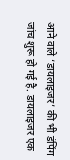आने वाले ‘डायलाइजर’ की भी डंपिंग जांच शुरू हो गई है. डायलाइजर एक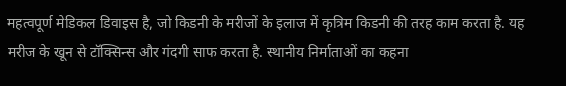महत्वपूर्ण मेडिकल डिवाइस है, जो किडनी के मरीजों के इलाज में कृत्रिम किडनी की तरह काम करता है. यह मरीज के खून से टॉक्सिन्स और गंदगी साफ करता है. स्थानीय निर्माताओं का कहना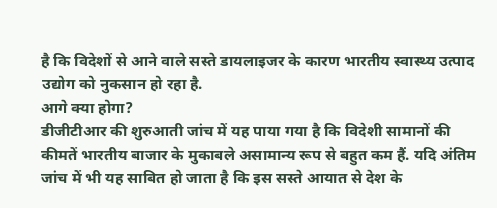है कि विदेशों से आने वाले सस्ते डायलाइजर के कारण भारतीय स्वास्थ्य उत्पाद उद्योग को नुकसान हो रहा है.
आगे क्या होगा?
डीजीटीआर की शुरुआती जांच में यह पाया गया है कि विदेशी सामानों की कीमतें भारतीय बाजार के मुकाबले असामान्य रूप से बहुत कम हैं. यदि अंतिम जांच में भी यह साबित हो जाता है कि इस सस्ते आयात से देश के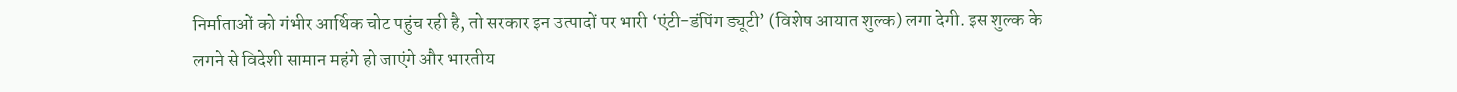निर्माताओं को गंभीर आर्थिक चोट पहुंच रही है, तो सरकार इन उत्पादों पर भारी ‘एंटी-डंपिंग ड्यूटी’ (विशेष आयात शुल्क) लगा देगी. इस शुल्क के लगने से विदेशी सामान महंगे हो जाएंगे और भारतीय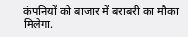कंपनियों को बाजार में बराबरी का मौका मिलेगा.